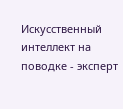Искусственный интеллект на поводке - эксперт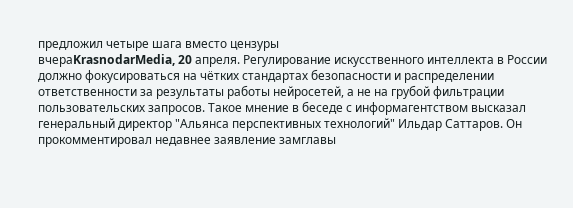предложил четыре шага вместо цензуры
вчераKrasnodarMedia, 20 апреля. Регулирование искусственного интеллекта в России должно фокусироваться на чётких стандартах безопасности и распределении ответственности за результаты работы нейросетей, а не на грубой фильтрации пользовательских запросов. Такое мнение в беседе с информагентством высказал генеральный директор "Альянса перспективных технологий" Ильдар Саттаров. Он прокомментировал недавнее заявление замглавы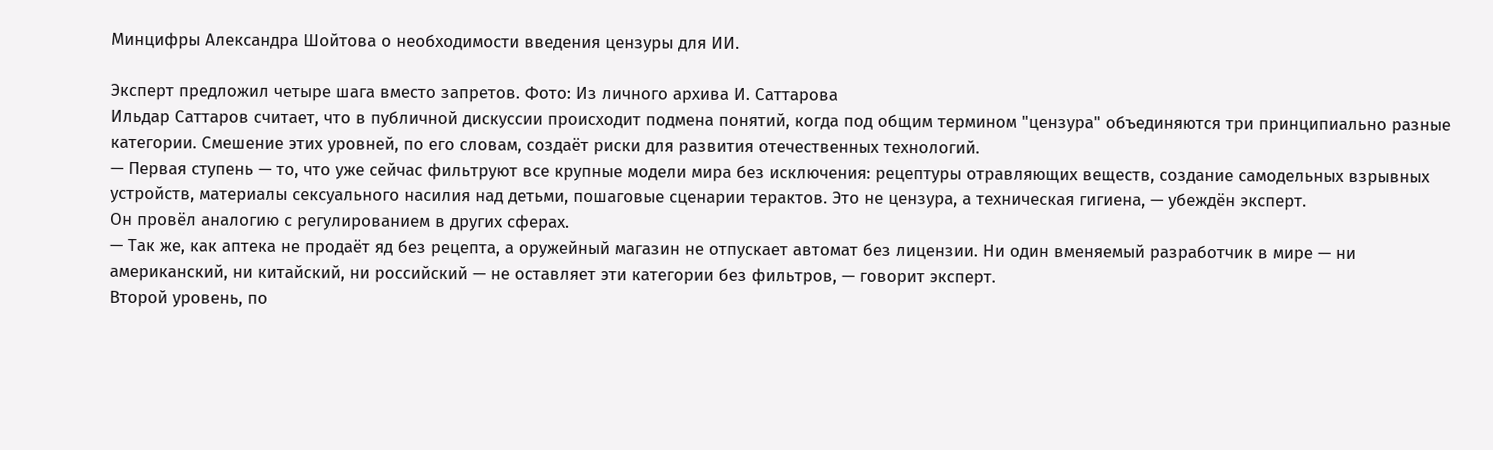Минцифры Александра Шойтова о необходимости введения цензуры для ИИ.

Эксперт предложил четыре шага вместо запретов. Фото: Из личного архива И. Саттарова
Ильдар Саттаров считает, что в публичной дискуссии происходит подмена понятий, когда под общим термином "цензура" объединяются три принципиально разные категории. Смешение этих уровней, по его словам, создаёт риски для развития отечественных технологий.
— Первая ступень — то, что уже сейчас фильтруют все крупные модели мира без исключения: рецептуры отравляющих веществ, создание самодельных взрывных устройств, материалы сексуального насилия над детьми, пошаговые сценарии терактов. Это не цензура, а техническая гигиена, — убеждён эксперт.
Он провёл аналогию с регулированием в других сферах.
— Так же, как аптека не продаёт яд без рецепта, а оружейный магазин не отпускает автомат без лицензии. Ни один вменяемый разработчик в мире — ни американский, ни китайский, ни российский — не оставляет эти категории без фильтров, — говорит эксперт.
Второй уровень, по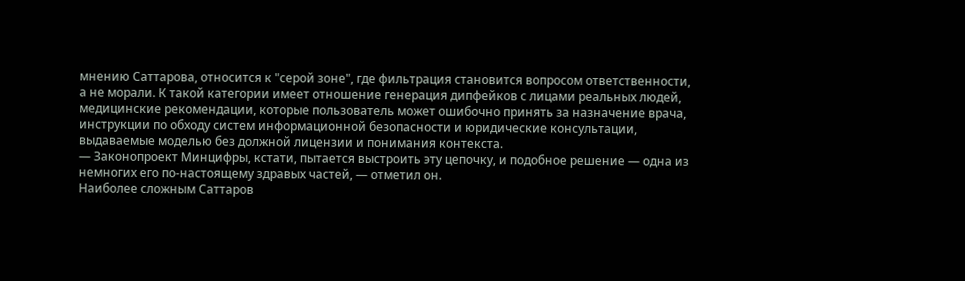мнению Саттарова, относится к "серой зоне", где фильтрация становится вопросом ответственности, а не морали. К такой категории имеет отношение генерация дипфейков с лицами реальных людей, медицинские рекомендации, которые пользователь может ошибочно принять за назначение врача, инструкции по обходу систем информационной безопасности и юридические консультации, выдаваемые моделью без должной лицензии и понимания контекста.
— Законопроект Минцифры, кстати, пытается выстроить эту цепочку, и подобное решение — одна из немногих его по-настоящему здравых частей, — отметил он.
Наиболее сложным Саттаров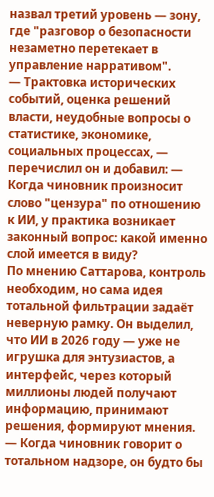назвал третий уровень — зону, где "разговор о безопасности незаметно перетекает в управление нарративом".
— Трактовка исторических событий, оценка решений власти, неудобные вопросы о статистике, экономике, социальных процессах, — перечислил он и добавил: — Когда чиновник произносит слово "цензура" по отношению к ИИ, у практика возникает законный вопрос: какой именно слой имеется в виду?
По мнению Саттарова, контроль необходим, но сама идея тотальной фильтрации задаёт неверную рамку. Он выделил, что ИИ в 2026 году — уже не игрушка для энтузиастов, а интерфейс, через который миллионы людей получают информацию, принимают решения, формируют мнения.
— Когда чиновник говорит о тотальном надзоре, он будто бы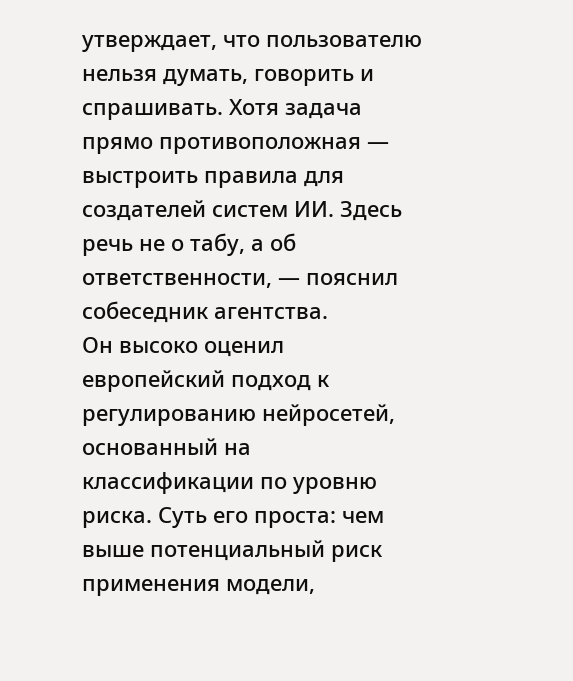утверждает, что пользователю нельзя думать, говорить и спрашивать. Хотя задача прямо противоположная — выстроить правила для создателей систем ИИ. Здесь речь не о табу, а об ответственности, — пояснил собеседник агентства.
Он высоко оценил европейский подход к регулированию нейросетей, основанный на классификации по уровню риска. Суть его проста: чем выше потенциальный риск применения модели,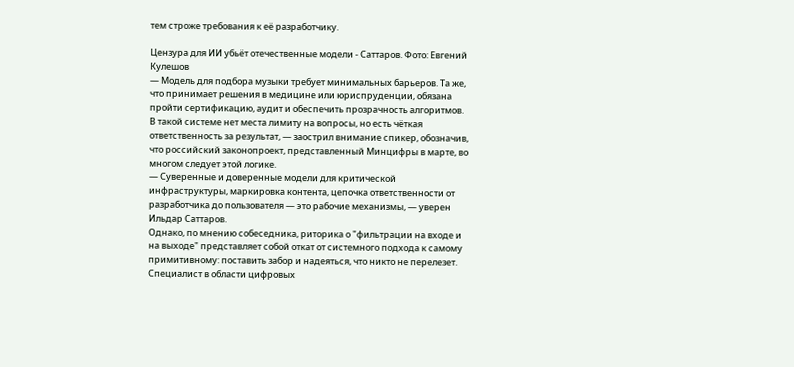тем строже требования к её разработчику.

Цензура для ИИ убьёт отечественные модели - Саттаров. Фото: Евгений Кулешов
— Модель для подбора музыки требует минимальных барьеров. Та же, что принимает решения в медицине или юриспруденции, обязана пройти сертификацию, аудит и обеспечить прозрачность алгоритмов. В такой системе нет места лимиту на вопросы, но есть чёткая ответственность за результат, — заострил внимание спикер, обозначив, что российский законопроект, представленный Минцифры в марте, во многом следует этой логике.
— Суверенные и доверенные модели для критической инфраструктуры, маркировка контента, цепочка ответственности от разработчика до пользователя — это рабочие механизмы, — уверен Ильдар Саттаров.
Однако, по мнению собеседника, риторика о "фильтрации на входе и на выходе" представляет собой откат от системного подхода к самому примитивному: поставить забор и надеяться, что никто не перелезет.
Специалист в области цифровых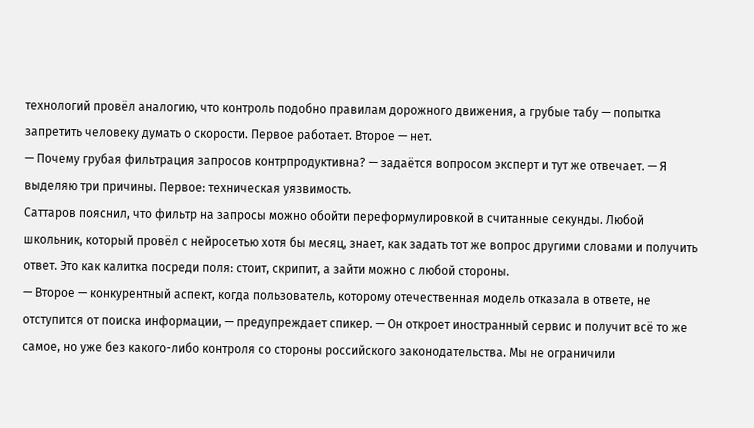технологий провёл аналогию, что контроль подобно правилам дорожного движения, а грубые табу — попытка запретить человеку думать о скорости. Первое работает. Второе — нет.
— Почему грубая фильтрация запросов контрпродуктивна? — задаётся вопросом эксперт и тут же отвечает. — Я выделяю три причины. Первое: техническая уязвимость.
Саттаров пояснил, что фильтр на запросы можно обойти переформулировкой в считанные секунды. Любой школьник, который провёл с нейросетью хотя бы месяц, знает, как задать тот же вопрос другими словами и получить ответ. Это как калитка посреди поля: стоит, скрипит, а зайти можно с любой стороны.
— Второе — конкурентный аспект, когда пользователь, которому отечественная модель отказала в ответе, не отступится от поиска информации, — предупреждает спикер. — Он откроет иностранный сервис и получит всё то же самое, но уже без какого-либо контроля со стороны российского законодательства. Мы не ограничили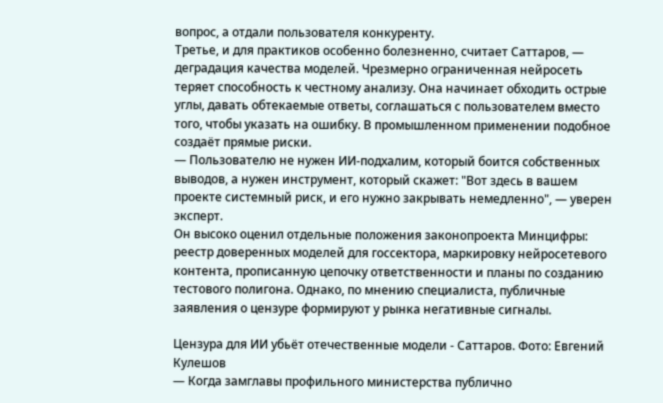вопрос, а отдали пользователя конкуренту.
Третье, и для практиков особенно болезненно, считает Саттаров, — деградация качества моделей. Чрезмерно ограниченная нейросеть теряет способность к честному анализу. Она начинает обходить острые углы, давать обтекаемые ответы, соглашаться с пользователем вместо того, чтобы указать на ошибку. В промышленном применении подобное создаёт прямые риски.
— Пользователю не нужен ИИ-подхалим, который боится собственных выводов, а нужен инструмент, который скажет: "Вот здесь в вашем проекте системный риск, и его нужно закрывать немедленно", — уверен эксперт.
Он высоко оценил отдельные положения законопроекта Минцифры: реестр доверенных моделей для госсектора, маркировку нейросетевого контента, прописанную цепочку ответственности и планы по созданию тестового полигона. Однако, по мнению специалиста, публичные заявления о цензуре формируют у рынка негативные сигналы.

Цензура для ИИ убьёт отечественные модели - Саттаров. Фото: Евгений Кулешов
— Когда замглавы профильного министерства публично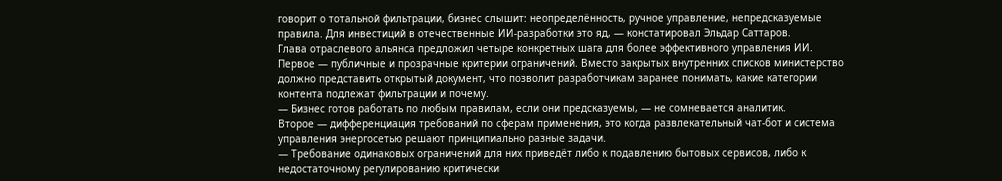говорит о тотальной фильтрации, бизнес слышит: неопределённость, ручное управление, непредсказуемые правила. Для инвестиций в отечественные ИИ-разработки это яд, — констатировал Эльдар Саттаров.
Глава отраслевого альянса предложил четыре конкретных шага для более эффективного управления ИИ. Первое — публичные и прозрачные критерии ограничений. Вместо закрытых внутренних списков министерство должно представить открытый документ, что позволит разработчикам заранее понимать, какие категории контента подлежат фильтрации и почему.
— Бизнес готов работать по любым правилам, если они предсказуемы, — не сомневается аналитик.
Второе — дифференциация требований по сферам применения, это когда развлекательный чат-бот и система управления энергосетью решают принципиально разные задачи.
— Требование одинаковых ограничений для них приведёт либо к подавлению бытовых сервисов, либо к недостаточному регулированию критически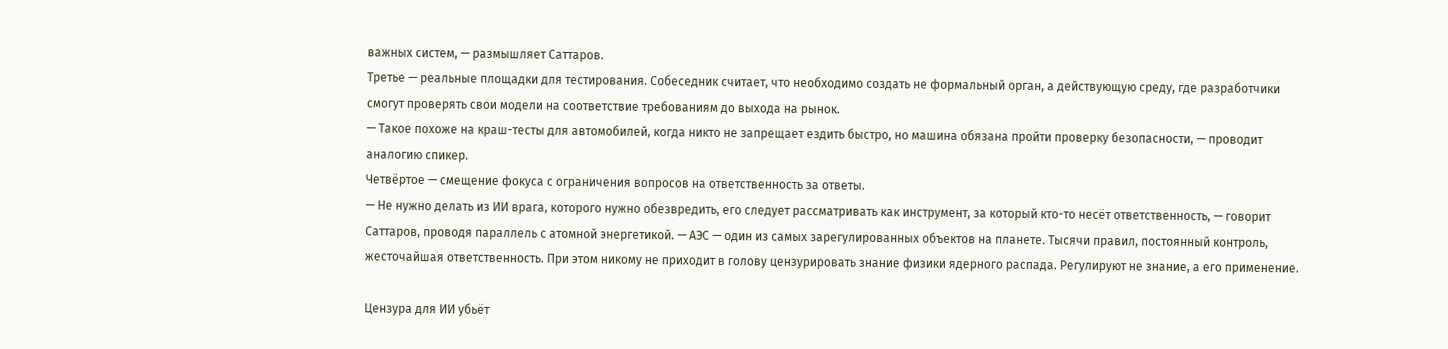важных систем, — размышляет Саттаров.
Третье — реальные площадки для тестирования. Собеседник считает, что необходимо создать не формальный орган, а действующую среду, где разработчики смогут проверять свои модели на соответствие требованиям до выхода на рынок.
— Такое похоже на краш-тесты для автомобилей, когда никто не запрещает ездить быстро, но машина обязана пройти проверку безопасности, — проводит аналогию спикер.
Четвёртое — смещение фокуса с ограничения вопросов на ответственность за ответы.
— Не нужно делать из ИИ врага, которого нужно обезвредить, его следует рассматривать как инструмент, за который кто-то несёт ответственность, — говорит Саттаров, проводя параллель с атомной энергетикой. — АЭС — один из самых зарегулированных объектов на планете. Тысячи правил, постоянный контроль, жесточайшая ответственность. При этом никому не приходит в голову цензурировать знание физики ядерного распада. Регулируют не знание, а его применение.

Цензура для ИИ убьёт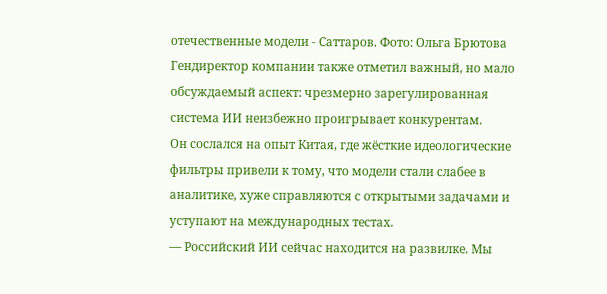отечественные модели - Саттаров. Фото: Ольга Брютова
Гендиректор компании также отметил важный, но мало обсуждаемый аспект: чрезмерно зарегулированная система ИИ неизбежно проигрывает конкурентам.
Он сослался на опыт Китая, где жёсткие идеологические фильтры привели к тому, что модели стали слабее в аналитике, хуже справляются с открытыми задачами и уступают на международных тестах.
— Российский ИИ сейчас находится на развилке. Мы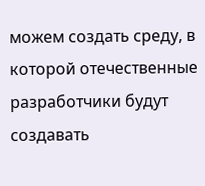можем создать среду, в которой отечественные разработчики будут создавать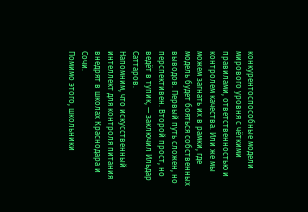конкурентоспособные модели мирового уровня с чёткими правилами, ответственностью и контролем качества. Или же мы можем загнать их в рамки, где модель будет бояться собственных выводов. Первый путь сложен, но перспективен. Второй прост, но ведёт в тупик, — заключил Ильдар Саттаров.
Напомним, что искусственный интеллект для контроля питания внедрят в школах Краснодара и Сочи.
Помимо этого, школьники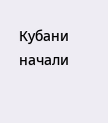Кубани начали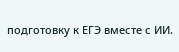подготовку к ЕГЭ вместе с ИИ.